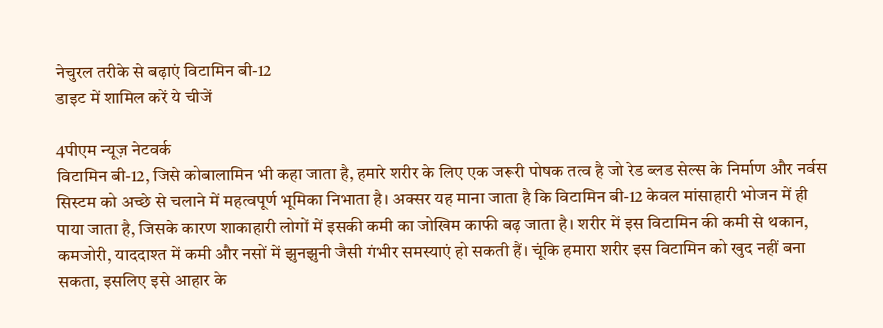नेचुरल तरीके से बढ़ाएं विटामिन बी-12
डाइट में शामिल करें ये चीजें

4पीएम न्यूज़ नेटवर्क
विटामिन बी-12, जिसे कोबालामिन भी कहा जाता है, हमारे शरीर के लिए एक जरूरी पोषक तत्व है जो रेड ब्लड सेल्स के निर्माण और नर्वस सिस्टम को अच्छे से चलाने में महत्वपूर्ण भूमिका निभाता है। अक्सर यह माना जाता है कि विटामिन बी-12 केवल मांसाहारी भोजन में ही पाया जाता है, जिसके कारण शाकाहारी लोगों में इसकी कमी का जोखिम काफी बढ़ जाता है। शरीर में इस विटामिन की कमी से थकान, कमजोरी, याददाश्त में कमी और नसों में झुनझुनी जैसी गंभीर समस्याएं हो सकती हैं। चूंकि हमारा शरीर इस विटामिन को खुद नहीं बना सकता, इसलिए इसे आहार के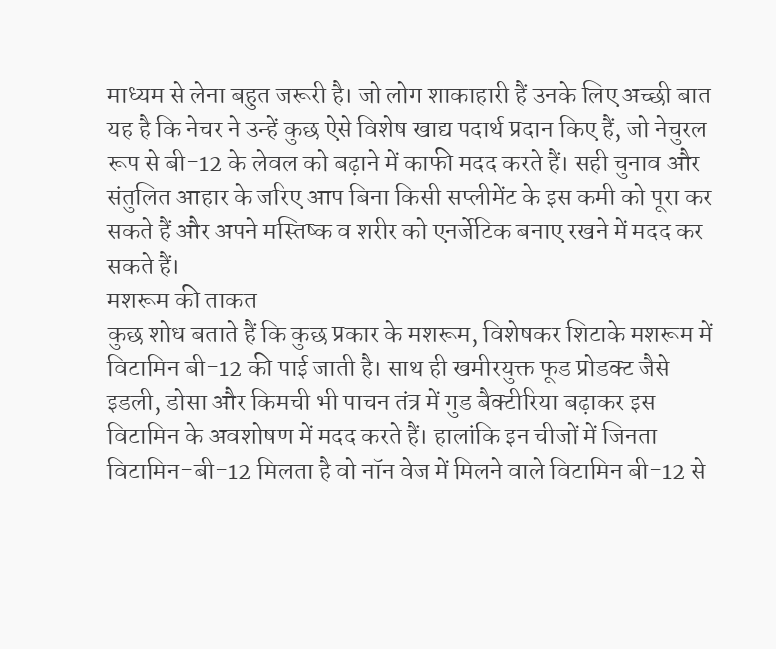माध्यम से लेना बहुत जरूरी है। जो लोग शाकाहारी हैं उनके लिए अच्छी बात यह है कि नेचर ने उन्हें कुछ ऐसे विशेष खाद्य पदार्थ प्रदान किए हैं, जो नेचुरल रूप से बी-12 के लेवल को बढ़ाने में काफी मदद करते हैं। सही चुनाव और संतुलित आहार के जरिए आप बिना किसी सप्लीमेंट के इस कमी को पूरा कर सकते हैं और अपने मस्तिष्क व शरीर को एनर्जेटिक बनाए रखने में मदद कर सकते हैं।
मशरूम की ताकत
कुछ शोध बताते हैं कि कुछ प्रकार के मशरूम, विशेषकर शिटाके मशरूम में विटामिन बी-12 की पाई जाती है। साथ ही खमीरयुक्त फूड प्रोडक्ट जैसे इडली, डोसा और किमची भी पाचन तंत्र में गुड बैक्टीरिया बढ़ाकर इस विटामिन के अवशोषण में मदद करते हैं। हालांकि इन चीजों में जिनता विटामिन-बी-12 मिलता है वो नॉन वेज में मिलने वाले विटामिन बी-12 से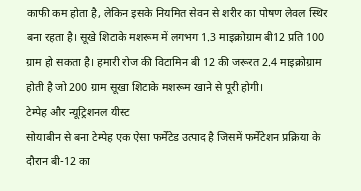काफी कम होता है, लेकिन इसके नियमित सेवन से शरीर का पोषण लेवल स्थिर बना रहता है। सूखे शिटाके मशरूम में लगभग 1.3 माइक्रोग्राम बी12 प्रति 100 ग्राम हो सकता है। हमारी रोज की विटामिन बी 12 की जरूरत 2.4 माइक्रोग्राम होती है जो 200 ग्राम सूखा शिटाके मशरूम खाने से पूरी होगी।
टेम्पेह और न्यूट्रिशनल यीस्ट
सोयाबीन से बना टेम्पेह एक ऐसा फर्मेंटेड उत्पाद है जिसमें फर्मेंटेशन प्रक्रिया के दौरान बी-12 का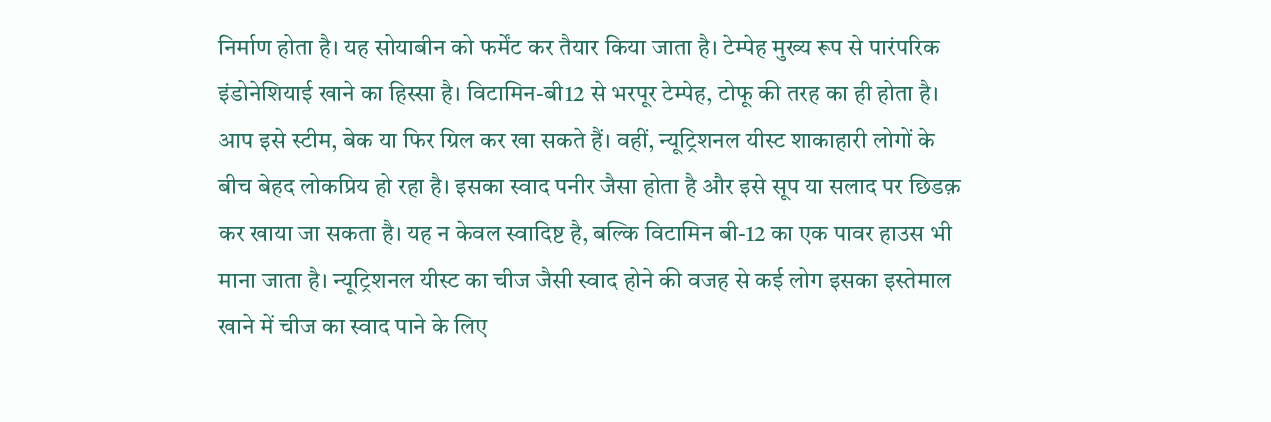निर्माण होता है। यह सोयाबीन को फर्मेंट कर तैयार किया जाता है। टेम्पेह मुख्य रूप से पारंपरिक इंडोनेशियाई खाने का हिस्सा है। विटामिन-बी12 से भरपूर टेम्पेह, टोफू की तरह का ही होता है। आप इसे स्टीम, बेक या फिर ग्रिल कर खा सकते हैं। वहीं, न्यूट्रिशनल यीस्ट शाकाहारी लोगों के बीच बेहद लोकप्रिय हो रहा है। इसका स्वाद पनीर जैसा होता है और इसे सूप या सलाद पर छिडक़ कर खाया जा सकता है। यह न केवल स्वादिष्ट है, बल्कि विटामिन बी-12 का एक पावर हाउस भी माना जाता है। न्यूट्रिशनल यीस्ट का चीज जैसी स्वाद होने की वजह से कई लोग इसका इस्तेमाल खाने में चीज का स्वाद पाने के लिए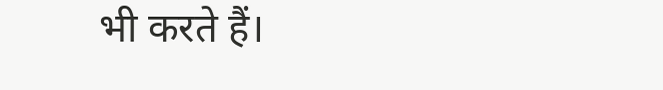भी करते हैं।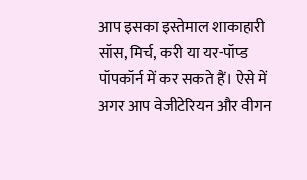आप इसका इस्तेमाल शाकाहारी सॉस, मिर्च, करी या यर-पॉप्ड पॉपकॉर्न में कर सकते हैं। ऐसे में अगर आप वेजीटेरियन और वीगन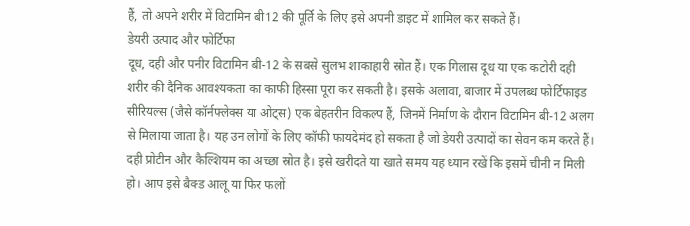हैं, तो अपने शरीर में विटामिन बी12 की पूर्ति के लिए इसे अपनी डाइट में शामिल कर सकते हैं।
डेयरी उत्पाद और फोर्टिफा
दूध, दही और पनीर विटामिन बी-12 के सबसे सुलभ शाकाहारी स्रोत हैं। एक गिलास दूध या एक कटोरी दही शरीर की दैनिक आवश्यकता का काफी हिस्सा पूरा कर सकती है। इसके अलावा, बाजार में उपलब्ध फोर्टिफाइड सीरियल्स (जैसे कॉर्नफ्लेक्स या ओट्स) एक बेहतरीन विकल्प हैं, जिनमें निर्माण के दौरान विटामिन बी-12 अलग से मिलाया जाता है। यह उन लोगों के लिए कॉफी फायदेमंद हो सकता है जो डेयरी उत्पादों का सेवन कम करते हैं। दही प्रोटीन और कैल्शियम का अच्छा स्रोत है। इसे खरीदते या खाते समय यह ध्यान रखें कि इसमें चीनी न मिली हो। आप इसे बैक्ड आलू या फिर फलों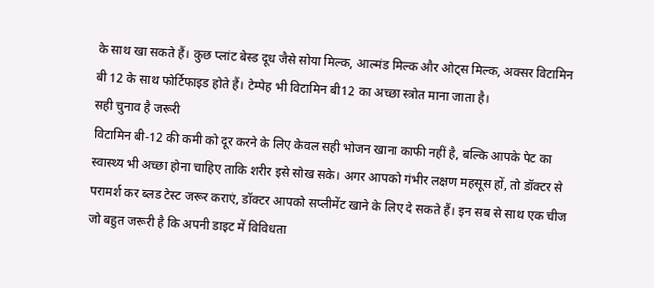के साथ खा सकते हैं। कुछ प्लांट बेस्ड दूध जैसे सोया मिल्क, आल्मंड मिल्क और ओट्स मिल्क, अक्सर विटामिन बी 12 के साथ फोर्टिफाइड होते हैं। टेम्पेह भी विटामिन बी12 का अच्छा स्त्रोत माना जाता है।
सही चुनाव है जरूरी
विटामिन बी-12 की कमी को दूर करने के लिए केवल सही भोजन खाना काफी नहीं है, बल्कि आपके पेट का स्वास्थ्य भी अच्छा होना चाहिए ताकि शरीर इसे सोख सके। अगर आपको गंभीर लक्षण महसूस हों, तो डॉक्टर से परामर्श कर ब्लड टेस्ट जरूर कराएं, डॉक्टर आपको सप्लीमेंट खाने के लिए दे सकते हैं। इन सब से साथ एक चीज जो बहुत जरूरी है कि अपनी डाइट में विविधता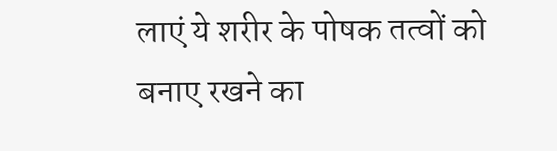लाएं ये शरीर के पोषक तत्वों को बनाए रखने का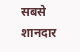सबसे शानदार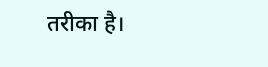तरीका है।